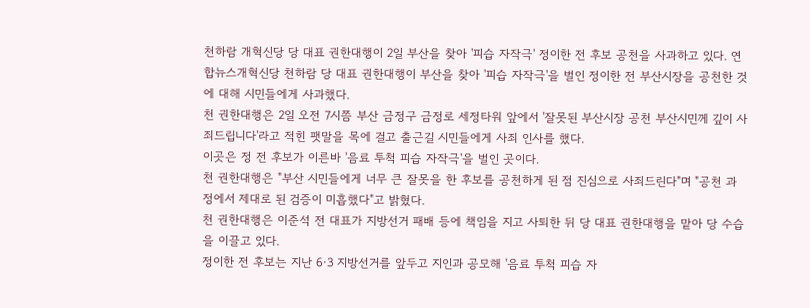천하람 개혁신당 당 대표 권한대행이 2일 부산을 찾아 '피습 자작극' 정이한 전 후보 공천을 사과하고 있다. 연합뉴스개혁신당 천하람 당 대표 권한대행이 부산을 찾아 '피습 자작극'을 벌인 정이한 전 부산시장을 공천한 것에 대해 시민들에게 사과했다.
천 권한대행은 2일 오전 7시쯤 부산 금정구 금정로 세정타워 앞에서 '잘못된 부산시장 공천 부산시민께 깊이 사죄드립니다'라고 적힌 팻말을 목에 걸고 출근길 시민들에게 사죄 인사를 했다.
이곳은 정 전 후보가 이른바 '음료 투척 피습 자작극'을 벌인 곳이다.
천 권한대행은 "부산 시민들에게 너무 큰 잘못을 한 후보를 공천하게 된 점 진심으로 사죄드린다"며 "공천 과정에서 제대로 된 검증이 미흡했다"고 밝혔다.
천 권한대행은 이준석 전 대표가 지방선거 패배 등에 책임을 지고 사퇴한 뒤 당 대표 권한대행을 맡아 당 수습을 이끌고 있다.
정이한 전 후보는 지난 6·3 지방선거를 앞두고 지인과 공모해 '음료 투척 피습 자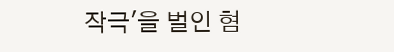작극'을 벌인 혐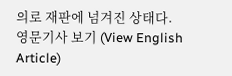의로 재판에 넘겨진 상태다.
영문기사 보기 (View English Article)